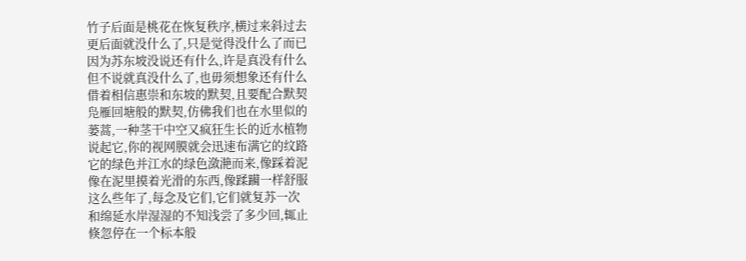竹子后面是桃花在恢复秩序,横过来斜过去
更后面就没什么了,只是觉得没什么了而已
因为苏东坡没说还有什么,许是真没有什么
但不说就真没什么了,也毋须想象还有什么
借着相信惠崇和东坡的默契,且要配合默契
凫雁回塘般的默契,仿佛我们也在水里似的
蒌蒿,一种茎干中空又疯狂生长的近水植物
说起它,你的视网膜就会迅速布满它的纹路
它的绿色并江水的绿色潋滟而来,像踩着泥
像在泥里摸着光滑的东西,像蹂躏一样舒服
这么些年了,每念及它们,它们就复苏一次
和绵延水岸湿湿的不知浅尝了多少回,辄止
倏忽停在一个标本般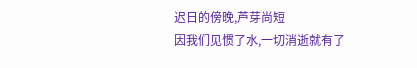迟日的傍晚,芦芽尚短
因我们见惯了水,一切消逝就有了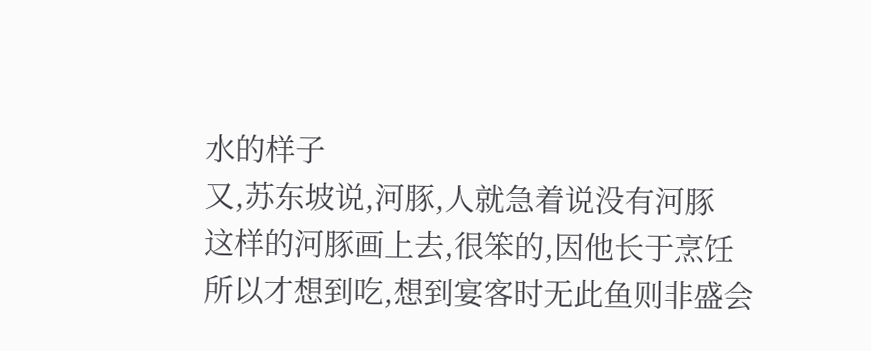水的样子
又,苏东坡说,河豚,人就急着说没有河豚
这样的河豚画上去,很笨的,因他长于烹饪
所以才想到吃,想到宴客时无此鱼则非盛会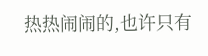热热闹闹的,也许只有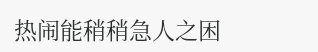热闹能稍稍急人之困